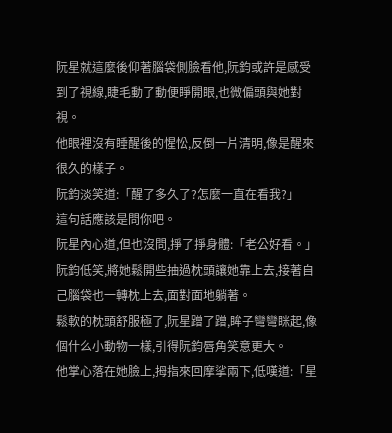阮星就這麼後仰著腦袋側臉看他,阮鈞或許是感受到了視線,睫毛動了動便睜開眼,也微偏頭與她對視。
他眼裡沒有睡醒後的惺忪,反倒一片清明,像是醒來很久的樣子。
阮鈞淡笑道:「醒了多久了?怎麼一直在看我?」
這句話應該是問你吧。
阮星內心道,但也沒問,掙了掙身體:「老公好看。」
阮鈞低笑,將她鬆開些抽過枕頭讓她靠上去,接著自己腦袋也一轉枕上去,面對面地躺著。
鬆軟的枕頭舒服極了,阮星蹭了蹭,眸子彎彎眯起,像個什么小動物一樣,引得阮鈞唇角笑意更大。
他掌心落在她臉上,拇指來回摩挲兩下,低嘆道:「星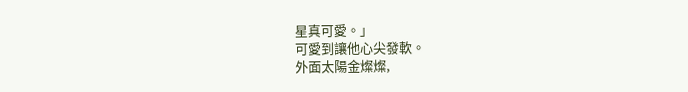星真可愛。」
可愛到讓他心尖發軟。
外面太陽金燦燦,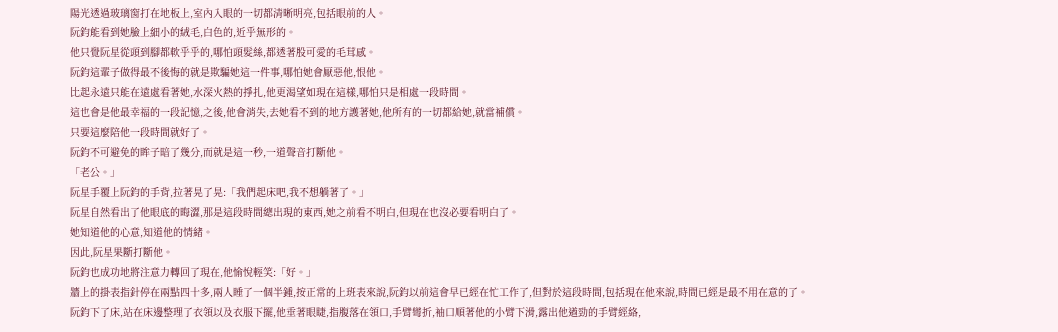陽光透過玻璃窗打在地板上,室內入眼的一切都清晰明亮,包括眼前的人。
阮鈞能看到她臉上細小的絨毛,白色的,近乎無形的。
他只覺阮星從頭到腳都軟乎乎的,哪怕頭髮絲,都透著股可愛的毛茸感。
阮鈞這輩子做得最不後悔的就是欺騙她這一件事,哪怕她會厭惡他,恨他。
比起永遠只能在遠處看著她,水深火熱的掙扎,他更渴望如現在這樣,哪怕只是相處一段時間。
這也會是他最幸福的一段記憶,之後,他會消失,去她看不到的地方護著她,他所有的一切都給她,就當補償。
只要這麼陪他一段時間就好了。
阮鈞不可避免的眸子暗了幾分,而就是這一秒,一道聲音打斷他。
「老公。」
阮星手覆上阮鈞的手背,拉著晃了晃:「我們起床吧,我不想躺著了。」
阮星自然看出了他眼底的晦澀,那是這段時間總出現的東西,她之前看不明白,但現在也沒必要看明白了。
她知道他的心意,知道他的情緒。
因此,阮星果斷打斷他。
阮鈞也成功地將注意力轉回了現在,他愉悅輕笑:「好。」
牆上的掛表指針停在兩點四十多,兩人睡了一個半鍾,按正常的上班表來說,阮鈞以前這會早已經在忙工作了,但對於這段時間,包括現在他來說,時間已經是最不用在意的了。
阮鈞下了床,站在床邊整理了衣領以及衣服下擺,他垂著眼睫,指腹落在領口,手臂彎折,袖口順著他的小臂下滑,露出他遒勁的手臂經絡,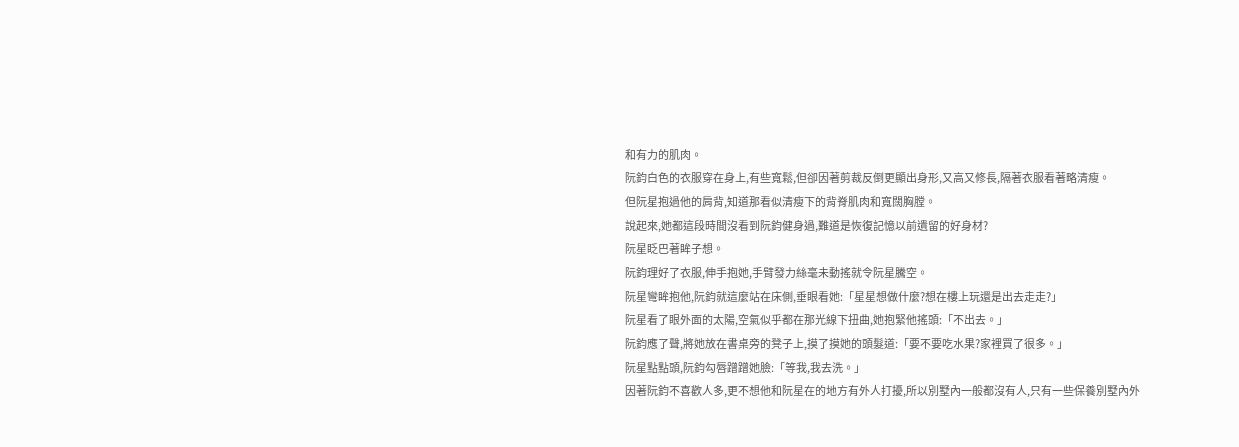和有力的肌肉。
阮鈞白色的衣服穿在身上,有些寬鬆,但卻因著剪裁反倒更顯出身形,又高又修長,隔著衣服看著略清瘦。
但阮星抱過他的肩背,知道那看似清瘦下的背脊肌肉和寬闊胸膛。
說起來,她都這段時間沒看到阮鈞健身過,難道是恢復記憶以前遺留的好身材?
阮星眨巴著眸子想。
阮鈞理好了衣服,伸手抱她,手臂發力絲毫未動搖就令阮星騰空。
阮星彎眸抱他,阮鈞就這麼站在床側,垂眼看她:「星星想做什麼?想在樓上玩還是出去走走?」
阮星看了眼外面的太陽,空氣似乎都在那光線下扭曲,她抱緊他搖頭:「不出去。」
阮鈞應了聲,將她放在書桌旁的凳子上,摸了摸她的頭髮道:「要不要吃水果?家裡買了很多。」
阮星點點頭,阮鈞勾唇蹭蹭她臉:「等我,我去洗。」
因著阮鈞不喜歡人多,更不想他和阮星在的地方有外人打擾,所以別墅內一般都沒有人,只有一些保養別墅內外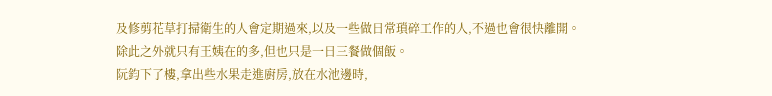及修剪花草打掃衛生的人會定期過來,以及一些做日常瑣碎工作的人,不過也會很快離開。
除此之外就只有王姨在的多,但也只是一日三餐做個飯。
阮鈞下了樓,拿出些水果走進廚房,放在水池邊時,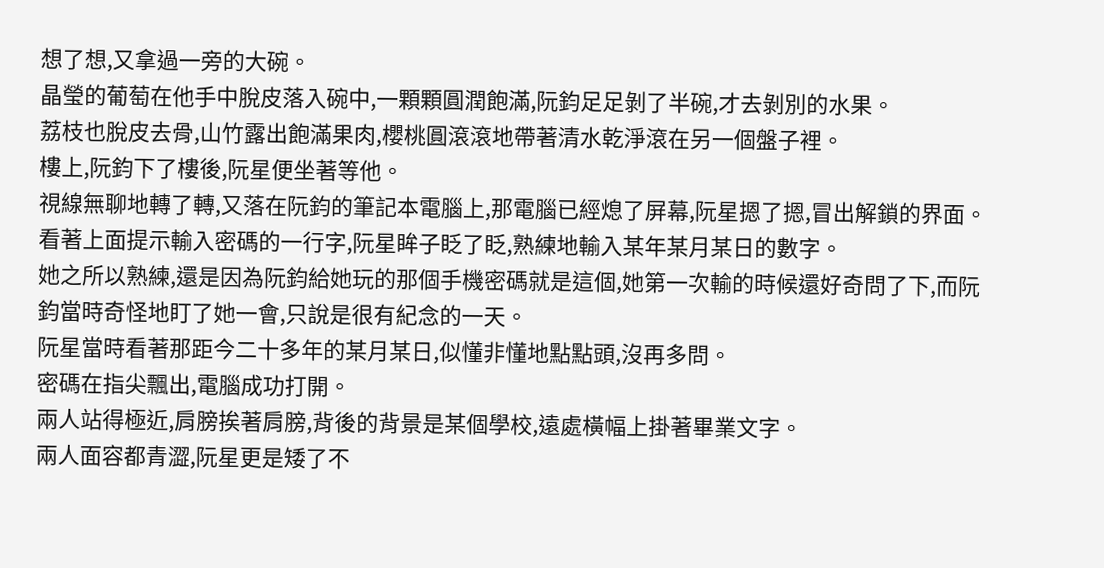想了想,又拿過一旁的大碗。
晶瑩的葡萄在他手中脫皮落入碗中,一顆顆圓潤飽滿,阮鈞足足剝了半碗,才去剝別的水果。
荔枝也脫皮去骨,山竹露出飽滿果肉,櫻桃圓滾滾地帶著清水乾淨滾在另一個盤子裡。
樓上,阮鈞下了樓後,阮星便坐著等他。
視線無聊地轉了轉,又落在阮鈞的筆記本電腦上,那電腦已經熄了屏幕,阮星摁了摁,冒出解鎖的界面。
看著上面提示輸入密碼的一行字,阮星眸子眨了眨,熟練地輸入某年某月某日的數字。
她之所以熟練,還是因為阮鈞給她玩的那個手機密碼就是這個,她第一次輸的時候還好奇問了下,而阮鈞當時奇怪地盯了她一會,只說是很有紀念的一天。
阮星當時看著那距今二十多年的某月某日,似懂非懂地點點頭,沒再多問。
密碼在指尖飄出,電腦成功打開。
兩人站得極近,肩膀挨著肩膀,背後的背景是某個學校,遠處橫幅上掛著畢業文字。
兩人面容都青澀,阮星更是矮了不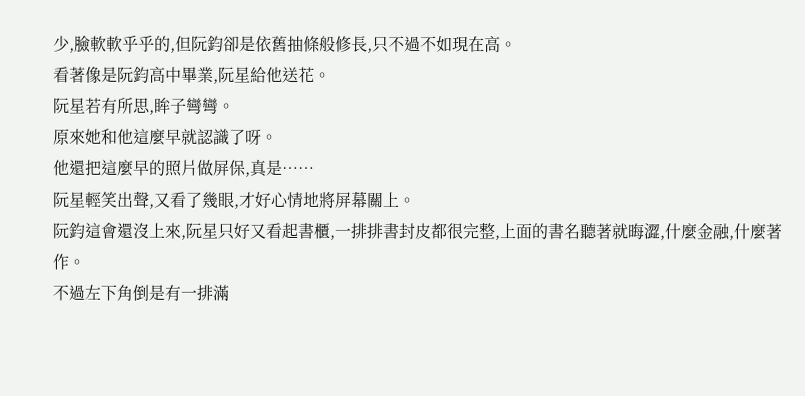少,臉軟軟乎乎的,但阮鈞卻是依舊抽條般修長,只不過不如現在高。
看著像是阮鈞高中畢業,阮星給他送花。
阮星若有所思,眸子彎彎。
原來她和他這麼早就認識了呀。
他還把這麼早的照片做屏保,真是……
阮星輕笑出聲,又看了幾眼,才好心情地將屏幕關上。
阮鈞這會還沒上來,阮星只好又看起書櫃,一排排書封皮都很完整,上面的書名聽著就晦澀,什麼金融,什麼著作。
不過左下角倒是有一排滿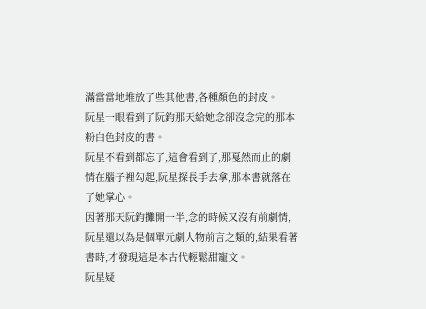滿當當地堆放了些其他書,各種顏色的封皮。
阮星一眼看到了阮鈞那天給她念卻沒念完的那本粉白色封皮的書。
阮星不看到都忘了,這會看到了,那戛然而止的劇情在腦子裡勾起,阮星探長手去拿,那本書就落在了她掌心。
因著那天阮鈞攤開一半,念的時候又沒有前劇情,阮星還以為是個單元劇人物前言之類的,結果看著書時,才發現這是本古代輕鬆甜寵文。
阮星疑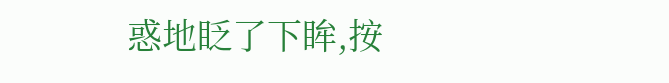惑地眨了下眸,按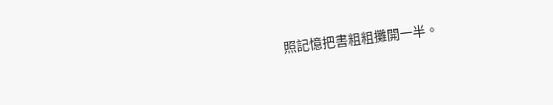照記憶把書粗粗攤開一半。